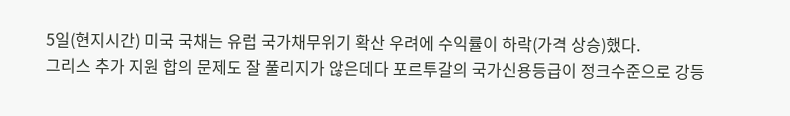5일(현지시간) 미국 국채는 유럽 국가채무위기 확산 우려에 수익률이 하락(가격 상승)했다.
그리스 추가 지원 합의 문제도 잘 풀리지가 않은데다 포르투갈의 국가신용등급이 정크수준으로 강등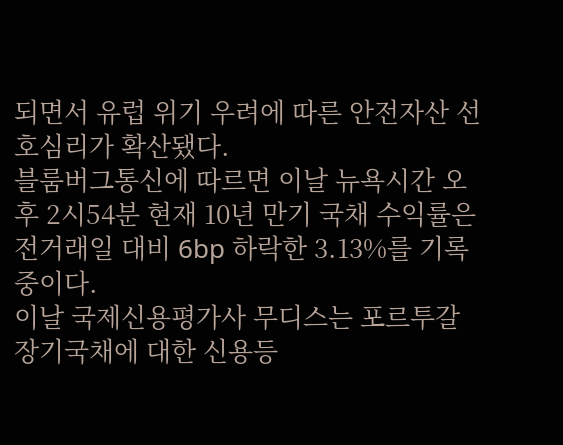되면서 유럽 위기 우려에 따른 안전자산 선호심리가 확산됐다.
블룸버그통신에 따르면 이날 뉴욕시간 오후 2시54분 현재 10년 만기 국채 수익률은 전거래일 대비 6bp 하락한 3.13%를 기록 중이다.
이날 국제신용평가사 무디스는 포르투갈 장기국채에 대한 신용등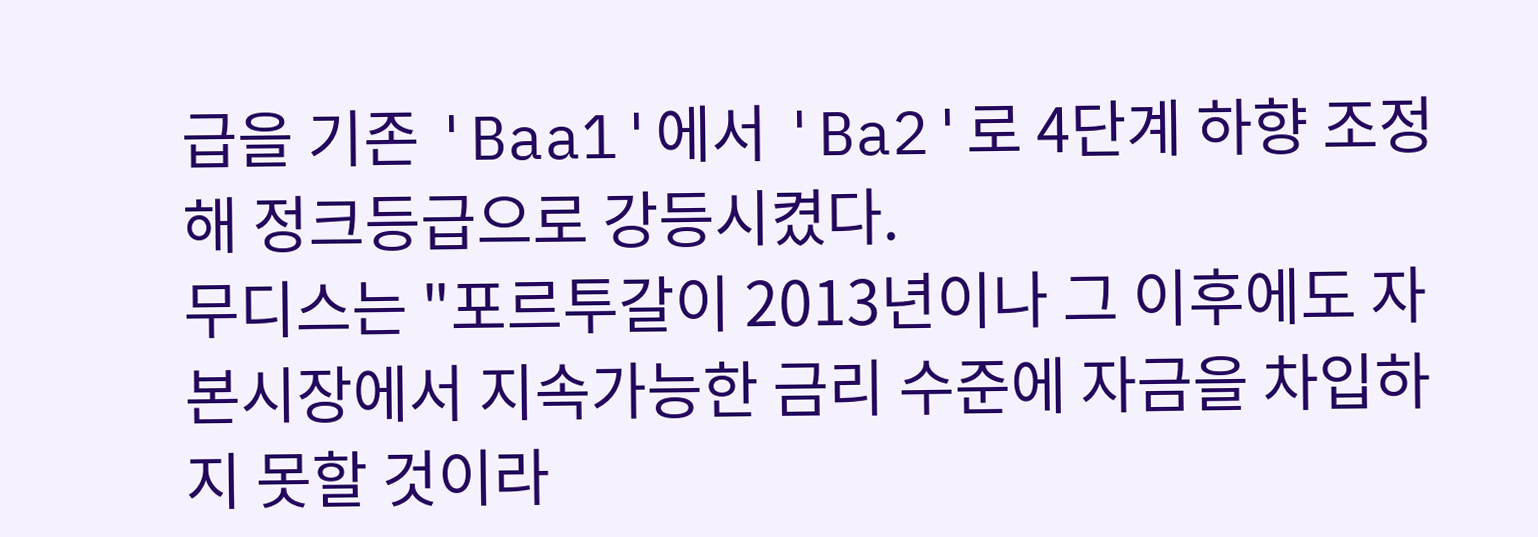급을 기존 'Baa1'에서 'Ba2'로 4단계 하향 조정해 정크등급으로 강등시켰다.
무디스는 "포르투갈이 2013년이나 그 이후에도 자본시장에서 지속가능한 금리 수준에 자금을 차입하지 못할 것이라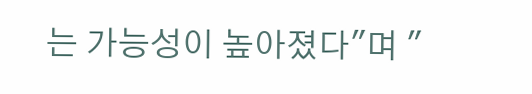는 가능성이 높아졌다"며 "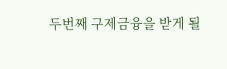두번째 구제금융을 받게 될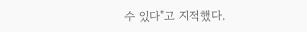수 있다"고 지적했다.